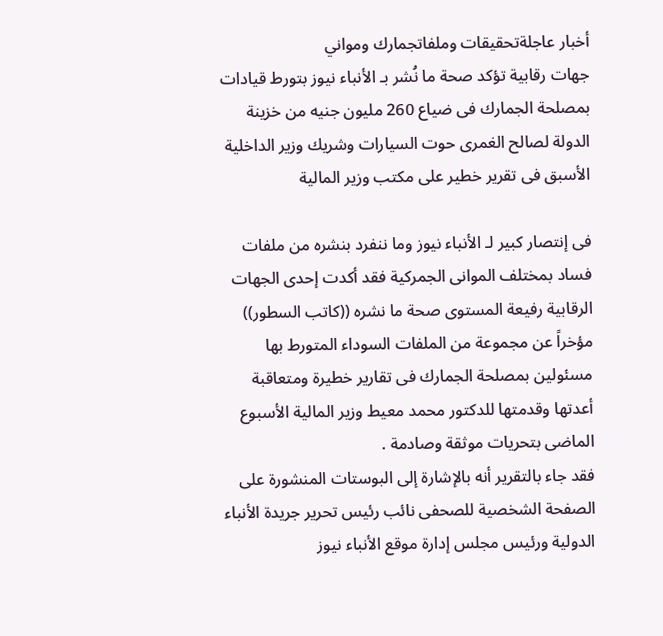أخبار عاجلةتحقيقات وملفاتجمارك ومواني
جهات رقابية تؤكد صحة ما نُشر بـ الأنباء نيوز بتورط قيادات بمصلحة الجمارك فى ضياع 260 مليون جنيه من خزينة الدولة لصالح الغمرى حوت السيارات وشريك وزير الداخلية الأسبق فى تقرير خطير على مكتب وزير المالية

فى إنتصار كبير لـ الأنباء نيوز وما ننفرد بنشره من ملفات فساد بمختلف الموانى الجمركية فقد أكدت إحدى الجهات الرقابية رفيعة المستوى صحة ما نشره ((كاتب السطور)) مؤخراً عن مجموعة من الملفات السوداء المتورط بها مسئولين بمصلحة الجمارك فى تقارير خطيرة ومتعاقبة أعدتها وقدمتها للدكتور محمد معيط وزير المالية الأسبوع الماضى بتحريات موثقة وصادمة .
فقد جاء بالتقرير أنه بالإشارة إلى البوستات المنشورة على الصفحة الشخصية للصحفى نائب رئيس تحرير جريدة الأنباء الدولية ورئيس مجلس إدارة موقع الأنباء نيوز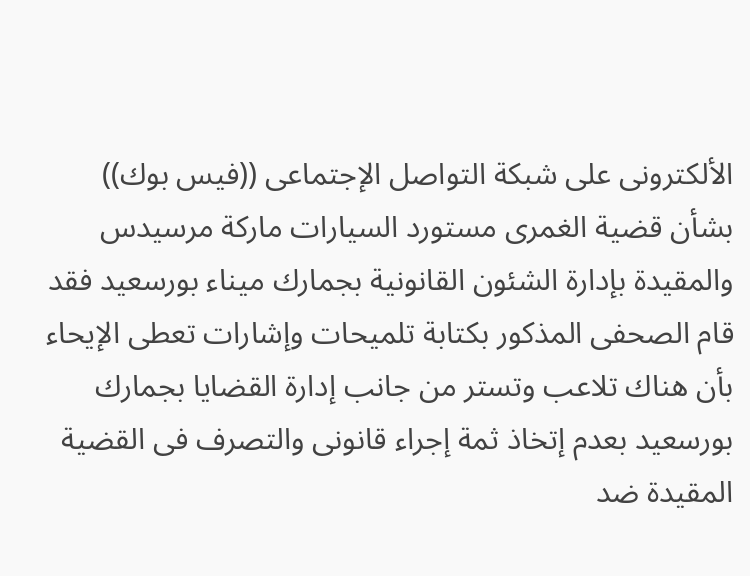الألكترونى على شبكة التواصل الإجتماعى ((فيس بوك)) بشأن قضية الغمرى مستورد السيارات ماركة مرسيدس والمقيدة بإدارة الشئون القانونية بجمارك ميناء بورسعيد فقد قام الصحفى المذكور بكتابة تلميحات وإشارات تعطى الإيحاء بأن هناك تلاعب وتستر من جانب إدارة القضايا بجمارك بورسعيد بعدم إتخاذ ثمة إجراء قانونى والتصرف فى القضية المقيدة ضد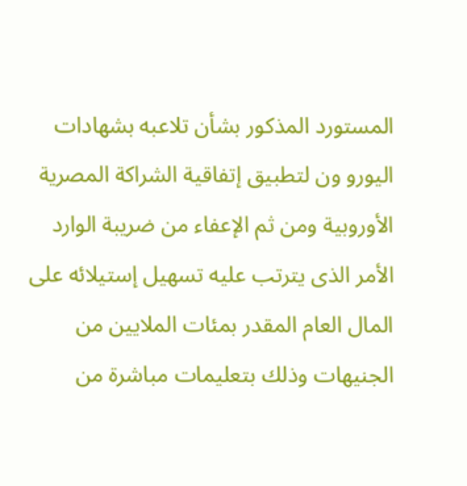المستورد المذكور بشأن تلاعبه بشهادات اليورو ون لتطبيق إتفاقية الشراكة المصرية الأوروبية ومن ثم الإعفاء من ضريبة الوارد الأمر الذى يترتب عليه تسهيل إستيلائه على المال العام المقدر بمئات الملايين من الجنيهات وذلك بتعليمات مباشرة من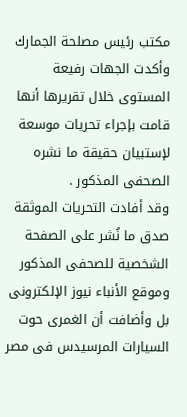مكتب رئيس مصلحة الجمارك وأكدت الجهات رفيعة المستوى خلال تقريرها أنها قامت بإجراء تحريات موسعة لإستبيان حقيقة ما نشره الصحفى المذكور .
وقد أفادت التحريات الموثقة صدق ما نُشر على الصفحة الشخصية للصحفى المذكور وموقع الأنباء نيوز الإلكترونى بل وأضافت أن الغمرى حوت السيارات المرسيدس فى مصر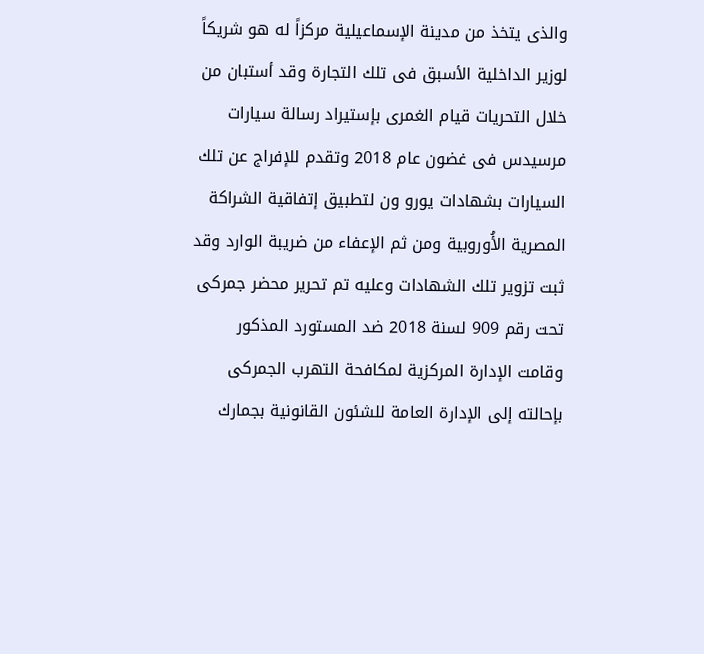والذى يتخذ من مدينة الإسماعيلية مركزاً له هو شريكاً لوزير الداخلية الأسبق فى تلك التجارة وقد أستبان من خلال التحريات قيام الغمرى بإستيراد رسالة سيارات مرسيدس فى غضون عام 2018 وتقدم للإفراج عن تلك السيارات بشهادات يورو ون لتطبيق إتفاقية الشراكة المصرية الأُوروبية ومن ثم الإعفاء من ضريبة الوارد وقد ثبت تزوير تلك الشهادات وعليه تم تحرير محضر جمركى تحت رقم 909 لسنة 2018 ضد المستورد المذكور وقامت الإدارة المركزية لمكافحة التهرب الجمركى بإحالته إلى الإدارة العامة للشئون القانونية بجمارك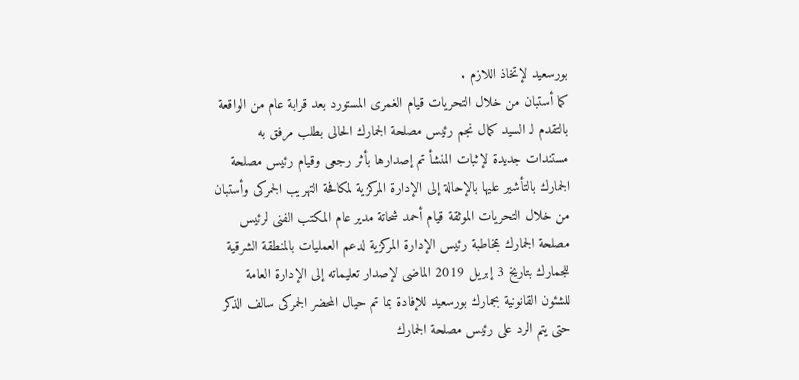بورسعيد لإتخاذ اللازم .
كما أستبان من خلال التحريات قيام الغمرى المستورد بعد قرابة عام من الواقعة بالتقدم لـ السيد كمال نجم رئيس مصلحة الجمارك الحالى بطلب مرفق به مستندات جديدة لإثبات المنشأ تم إصدارها بأثر رجعى وقيام رئيس مصلحة الجمارك بالتأشير عليها بالإحالة إلى الإدارة المركزية لمكافحة التهريب الجمركى وأستبان من خلال التحريات الموثقة قيام أحمد شحاتة مدير عام المكتب الفنى لرئيس مصلحة الجمارك بمخاطبة رئيس الإدارة المركزية لدعم العمليات بالمنطقة الشرقية للجمارك بتاريخ 3 إبريل 2019 الماضى لإصدار تعليماته إلى الإدارة العامة للشئون القانونية بجمارك بورسعيد للإفادة بما تم حيال المحضر الجمركى سالف الذكر حتى يتم الرد على رئيس مصلحة الجمارك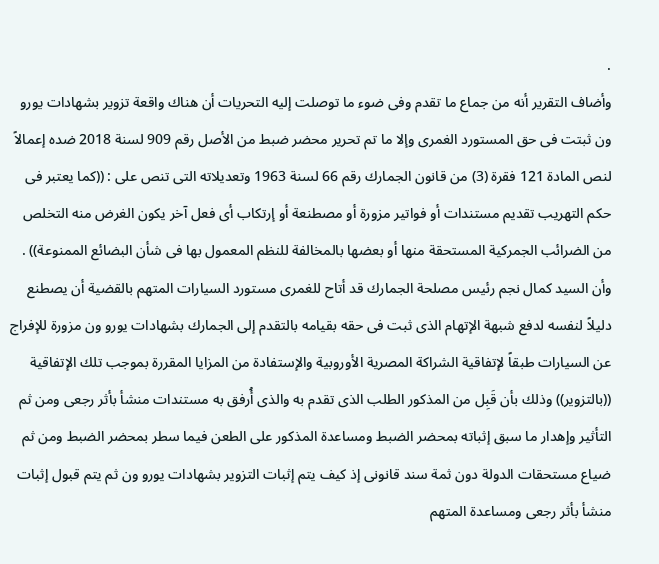.
وأضاف التقرير أنه من جماع ما تقدم وفى ضوء ما توصلت إليه التحريات أن هناك واقعة تزوير بشهادات يورو ون ثبتت فى حق المستورد الغمرى وإلا ما تم تحرير محضر ضبط من الأصل رقم 909 لسنة 2018 ضده إعمالاً لنص المادة 121 فقرة (3) من قانون الجمارك رقم 66 لسنة 1963 وتعديلاته التى تنص على : ((كما يعتبر فى حكم التهريب تقديم مستندات أو فواتير مزورة أو مصطنعة أو إرتكاب أى فعل آخر يكون الغرض منه التخلص من الضرائب الجمركية المستحقة منها أو بعضها بالمخالفة للنظم المعمول بها فى شأن البضائع الممنوعة)) .
وأن السيد كمال نجم رئيس مصلحة الجمارك قد أتاح للغمرى مستورد السيارات المتهم بالقضية أن يصطنع دليلاً لنفسه لدفع شبهة الإتهام الذى ثبت فى حقه بقيامه بالتقدم إلى الجمارك بشهادات يورو ون مزورة للإفراج عن السيارات طبقاً لإتفاقية الشراكة المصرية الأوروبية والإستفادة من المزايا المقررة بموجب تلك الإتفاقية ((بالتزوير)) وذلك بأن قَبِل من المذكور الطلب الذى تقدم به والذى أُرفق به مستندات منشأ بأثر رجعى ومن ثم التأثير وإهدار ما سبق إثباته بمحضر الضبط ومساعدة المذكور على الطعن فيما سطر بمحضر الضبط ومن ثم ضياع مستحقات الدولة دون ثمة سند قانونى إذ كيف يتم إثبات التزوير بشهادات يورو ون ثم يتم قبول إثبات منشأ بأثر رجعى ومساعدة المتهم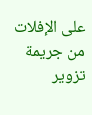على الإفلات من جريمة تزوير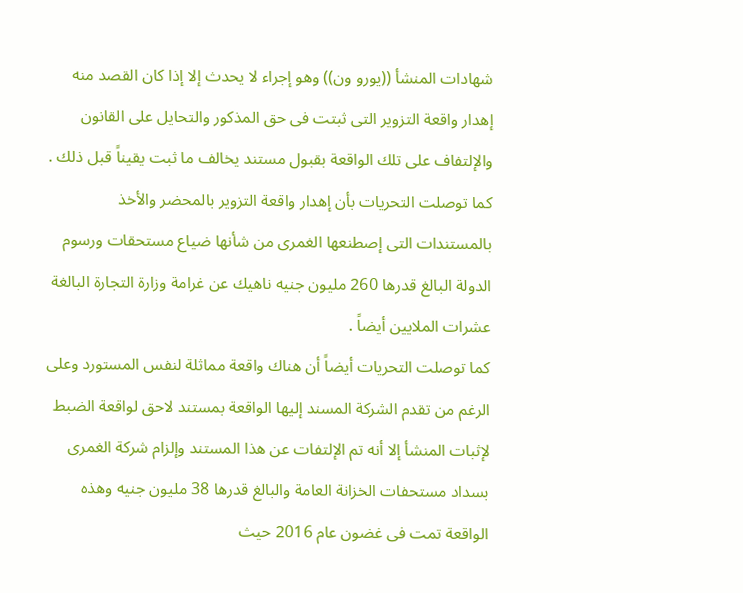شهادات المنشأ ((يورو ون)) وهو إجراء لا يحدث إلا إذا كان القصد منه إهدار واقعة التزوير التى ثبتت فى حق المذكور والتحايل على القانون والإلتفاف على تلك الواقعة بقبول مستند يخالف ما ثبت يقيناً قبل ذلك .
كما توصلت التحريات بأن إهدار واقعة التزوير بالمحضر والأخذ بالمستندات التى إصطنعها الغمرى من شأنها ضياع مستحقات ورسوم الدولة البالغ قدرها 260 مليون جنيه ناهيك عن غرامة وزارة التجارة البالغة عشرات الملايين أيضاً .
كما توصلت التحريات أيضاً أن هناك واقعة مماثلة لنفس المستورد وعلى الرغم من تقدم الشركة المسند إليها الواقعة بمستند لاحق لواقعة الضبط لإثبات المنشأ إلا أنه تم الإلتفات عن هذا المستند وإلزام شركة الغمرى بسداد مستحفات الخزانة العامة والبالغ قدرها 38 مليون جنيه وهذه الواقعة تمت فى غضون عام 2016 حيث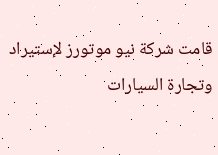قامت شركة نيو موتورز لإستيراد وتجارة السيارات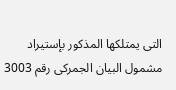التى يمتلكها المذكور بإستيراد مشمول البيان الجمركى رقم 3003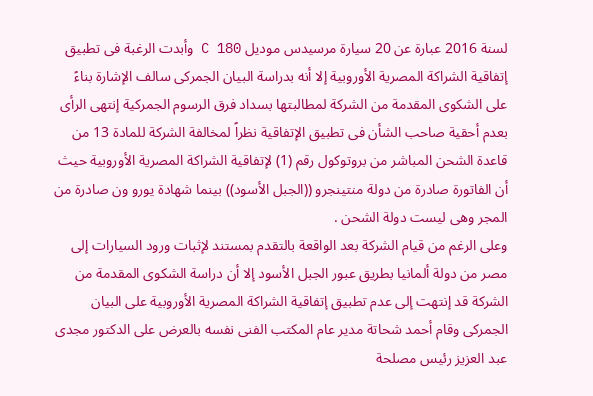لسنة 2016 عبارة عن 20 سيارة مرسيدس موديل C 180 وأبدت الرغبة فى تطبيق إتفاقية الشراكة المصرية الأوروبية إلا أنه بدراسة البيان الجمركى سالف الإشارة بناءً على الشكوى المقدمة من الشركة لمطالبتها بسداد فرق الرسوم الجمركية إنتهى الرأى بعدم أحقية صاحب الشأن فى تطبيق الإتفاقية نظراً لمخالفة الشركة للمادة 13 من قاعدة الشحن المباشر من بروتوكول رقم (1) لإتفاقية الشراكة المصرية الأوروبية حيث أن الفاتورة صادرة من دولة منتينجرو ((الجبل الأسود)) بينما شهادة يورو ون صادرة من المجر وهى ليست دولة الشحن .
وعلى الرغم من قيام الشركة بعد الواقعة بالتقدم بمستند لإثبات ورود السيارات إلى مصر من دولة ألمانيا بطريق عبور الجبل الأسود إلا أن دراسة الشكوى المقدمة من الشركة قد إنتهت إلى عدم تطبيق إتفاقية الشراكة المصرية الأوروبية على البيان الجمركى وقام أحمد شحاتة مدير عام المكتب الفنى نفسه بالعرض على الدكتور مجدى عبد العزيز رئيس مصلحة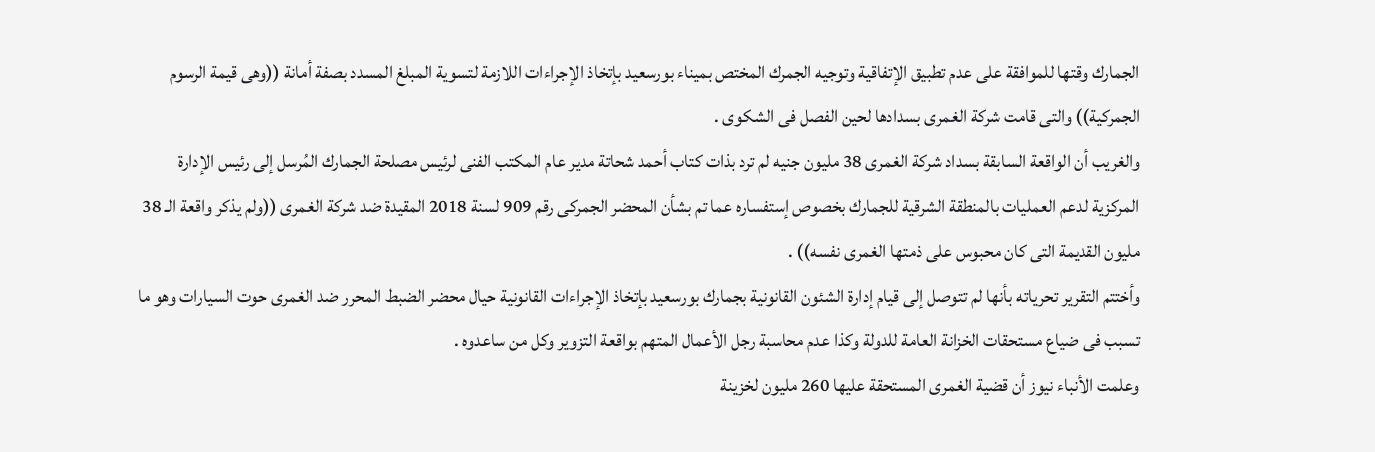الجمارك وقتها للموافقة على عدم تطبيق الإتفاقية وتوجيه الجمرك المختص بميناء بورسعيد بإتخاذ الإجراءات اللازمة لتسوية المبلغ المسدد بصفة أمانة ((وهى قيمة الرسوم الجمركية)) والتى قامت شركة الغمرى بسدادها لحين الفصل فى الشكوى .
والغريب أن الواقعة السابقة بسداد شركة الغمرى 38 مليون جنيه لم ترد بذات كتاب أحمد شحاتة مدير عام المكتب الفنى لرئيس مصلحة الجمارك المُرسل إلى رئيس الإدارة المركزية لدعم العمليات بالمنطقة الشرقية للجمارك بخصوص إستفساره عما تم بشأن المحضر الجمركى رقم 909 لسنة 2018 المقيدة ضد شركة الغمرى ((ولم يذكر واقعة الـ 38 مليون القديمة التى كان محبوس على ذمتها الغمرى نفسه)) .
وأختتم التقرير تحرياته بأنها لم تتوصل إلى قيام إدارة الشئون القانونية بجمارك بورسعيد بإتخاذ الإجراءات القانونية حيال محضر الضبط المحرر ضد الغمرى حوت السيارات وهو ما تسبب فى ضياع مستحقات الخزانة العامة للدولة وكذا عدم محاسبة رجل الأعمال المتهم بواقعة التزوير وكل من ساعدوه .
وعلمت الأنباء نيوز أن قضية الغمرى المستحقة عليها 260 مليون لخزينة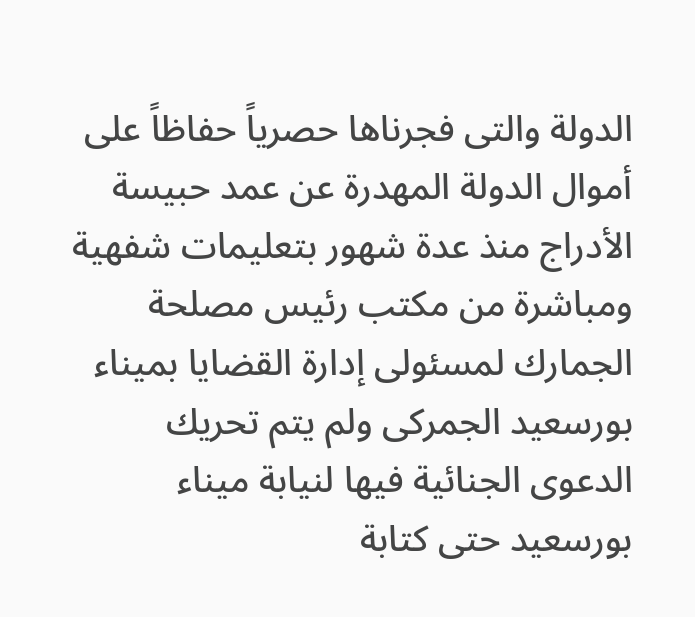الدولة والتى فجرناها حصرياً حفاظاً على أموال الدولة المهدرة عن عمد حبيسة الأدراج منذ عدة شهور بتعليمات شفهية ومباشرة من مكتب رئيس مصلحة الجمارك لمسئولى إدارة القضايا بميناء بورسعيد الجمركى ولم يتم تحريك الدعوى الجنائية فيها لنيابة ميناء بورسعيد حتى كتابة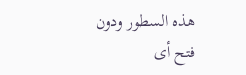هذه السطور ودون فتح أى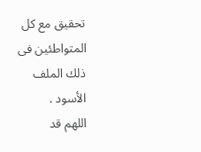تحقيق مع كل المتواطئين فى ذلك الملف الأسود .
اللهم قد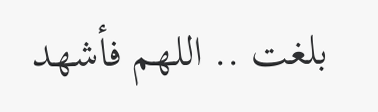بلغت .. اللهم فأشهد